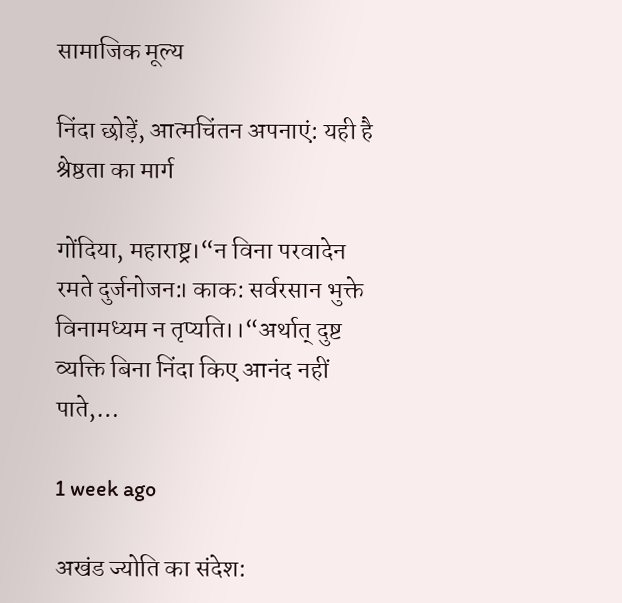सामाजिक मूल्य

निंदा छोड़ें, आत्मचिंतन अपनाएं: यही है श्रेष्ठता का मार्ग

गोंदिया, महाराष्ट्र।“न विना परवादेन रमते दुर्जनोजन:। काक: सर्वरसान भुक्ते विनामध्यम न तृप्यति।।“अर्थात् दुष्ट व्यक्ति बिना निंदा किए आनंद नहीं पाते,…

1 week ago

अखंड ज्योति का संदेश: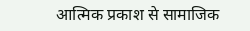आत्मिक प्रकाश से सामाजिक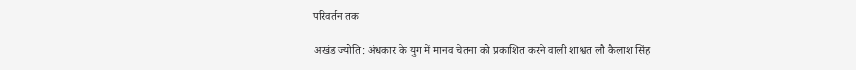परिवर्तन तक

अखंड ज्योति: अंधकार के युग में मानव चेतना को प्रकाशित करने वाली शाश्वत लौ कैलाश सिंह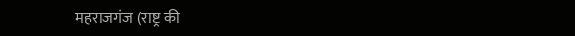महराजगंज (राष्ट्र की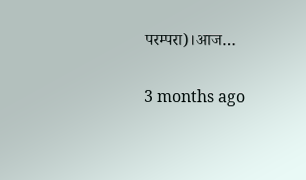परम्परा)।आज…

3 months ago